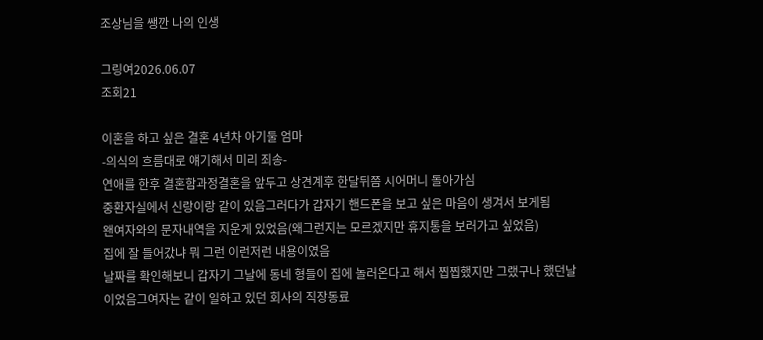조상님을 쌩깐 나의 인생

그링여2026.06.07
조회21

이혼을 하고 싶은 결혼 4년차 아기둘 엄마
-의식의 흐름대로 얘기해서 미리 죄송-
연애를 한후 결혼함과정결혼을 앞두고 상견계후 한달뒤쯤 시어머니 돌아가심
중환자실에서 신랑이랑 같이 있음그러다가 갑자기 핸드폰을 보고 싶은 마음이 생겨서 보게됨
왠여자와의 문자내역을 지운게 있었음(왜그런지는 모르겠지만 휴지통을 보러가고 싶었음)
집에 잘 들어갔냐 뭐 그런 이런저런 내용이였음
날짜를 확인해보니 갑자기 그날에 동네 형들이 집에 놀러온다고 해서 찝찝했지만 그랬구나 했던날이었음그여자는 같이 일하고 있던 회사의 직장동료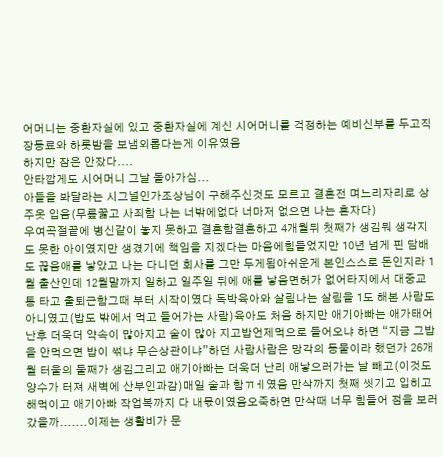어머니는 중환자실에 있고 중환자실에 계신 시어머니를 걱정하는 예비신부를 두고직장동료와 하룻밤을 보냄외롭다는게 이유였음
하지만 잠은 안잤다....
안타깝게도 시어머니 그날 돌아가심...
아들을 봐달라는 시그널인가조상님이 구해주신것도 모르고 결혼전 며느리자리로 상주옷 입음(무릎꿇고 사죄함 나는 너밖에없다 너마저 없으면 나는 혼자다)
우여곡절끝에 병신같이 놓지 못하고 결혼함결혼하고 4개월뒤 첫째가 생김뭐 생각지도 못한 아이였지만 생겼기에 책임을 지겠다는 마음에힘들었지만 10년 넘게 핀 담배도 끊음애를 낳았고 나는 다니던 회사를 그만 두게됨아쉬운게 본인스스로 돈인지라 1월 출산인데 12월말까지 일하고 일주일 뒤에 애를 낳음면허가 없어타지에서 대중교통 타고 출퇴근함그때 부터 시작이였다 독박육아와 살림나는 살림을 1도 해본 사람도 아니였고(밥도 밖에서 먹고 들어가는 사람)육아도 처음 하지만 애기아빠는 애가태어난후 더욱더 약속이 많아지고 술이 많아 지고밥언제먹으로 들어오냐 하면 “지금 그밥을 안먹으면 밥이 썪냐 무슨상관이냐”하던 사람사람은 망각의 동물이라 했던가 26개월 터울의 둘째가 생김그리고 애기아빠는 더욱더 난리 애낳으러가는 날 빼고(이것도 양수가 터져 새벽에 산부인과감)매일 술과 함ㄲㅔ였음 만삭까지 첫째 씻기고 입히고 해먹이고 애기아빠 작업복까지 다 내몫이였음오죽하면 만삭때 너무 힘들어 점을 보러 갔을까.......이제는 생활비가 문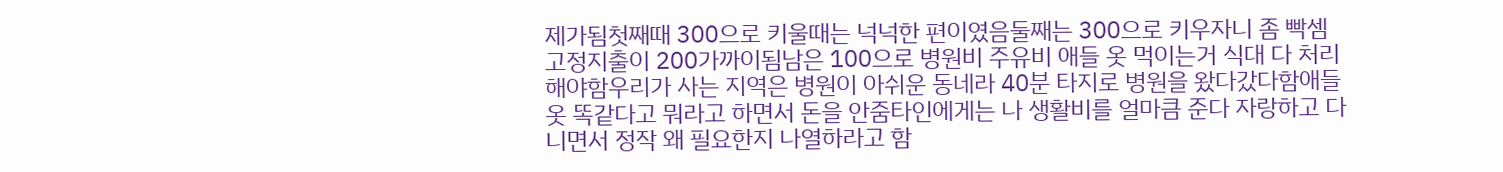제가됨첫째때 300으로 키울때는 넉넉한 편이였음둘째는 300으로 키우자니 좀 빡셈고정지출이 200가까이됨남은 100으로 병원비 주유비 애들 옷 먹이는거 식대 다 처리해야함우리가 사는 지역은 병원이 아쉬운 동네라 40분 타지로 병원을 왔다갔다함애들 옷 똑같다고 뭐라고 하면서 돈을 안줌타인에게는 나 생활비를 얼마큼 준다 자랑하고 다니면서 정작 왜 필요한지 나열하라고 함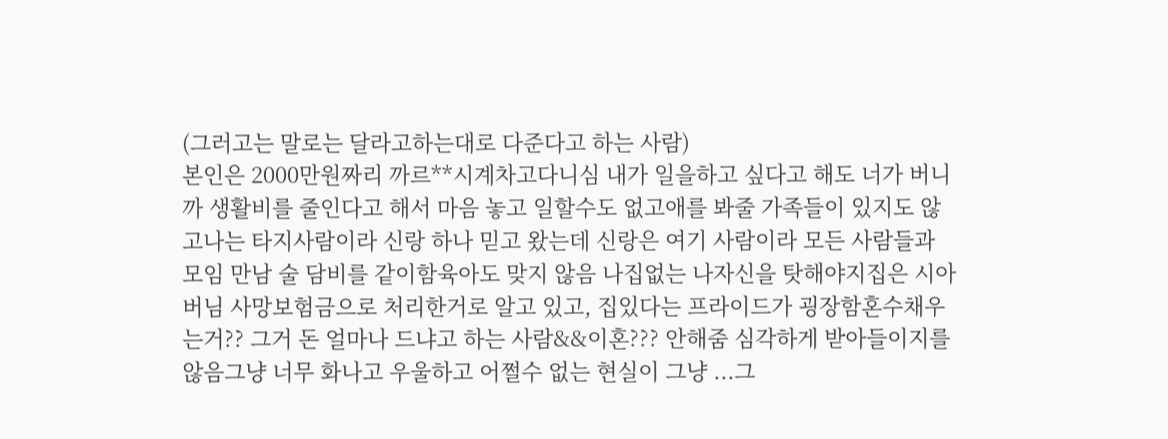(그러고는 말로는 달라고하는대로 다준다고 하는 사람)
본인은 2000만원짜리 까르**시계차고다니심 내가 일을하고 싶다고 해도 너가 버니까 생활비를 줄인다고 해서 마음 놓고 일할수도 없고애를 봐줄 가족들이 있지도 않고나는 타지사람이라 신랑 하나 믿고 왔는데 신랑은 여기 사람이라 모든 사람들과 모임 만남 술 담비를 같이함육아도 맞지 않음 나집없는 나자신을 탓해야지집은 시아버님 사망보험금으로 처리한거로 알고 있고, 집있다는 프라이드가 굉장함혼수채우는거?? 그거 돈 얼마나 드냐고 하는 사람&&이혼??? 안해줌 심각하게 받아들이지를 않음그냥 너무 화나고 우울하고 어쩔수 없는 현실이 그냥 ...그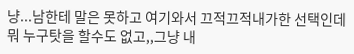냥...남한테 말은 못하고 여기와서 끄적끄적내가한 선택인데 뭐 누구탓을 할수도 없고,,그냥 내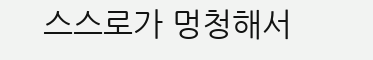스스로가 멍청해서